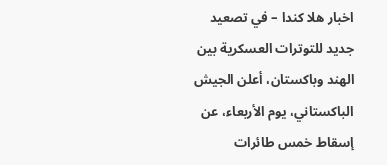اخبار هلا كندا – في تصعيد جديد للتوترات العسكرية بين الهند وباكستان، أعلن الجيش الباكستاني، يوم الأربعاء، عن إسقاط خمس طائرات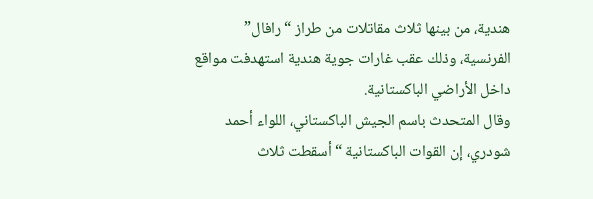هندية، من بينها ثلاث مقاتلات من طراز “رافال” الفرنسية، وذلك عقب غارات جوية هندية استهدفت مواقع داخل الأراضي الباكستانية.
وقال المتحدث باسم الجيش الباكستاني، اللواء أحمد شودري، إن القوات الباكستانية “أسقطت ثلاث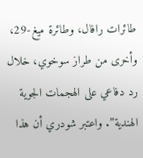طائرات رافال، وطائرة ميغ-29، وأخرى من طراز سوخوي، خلال رد دفاعي على الهجمات الجوية الهندية”. واعتبر شودري أن هذا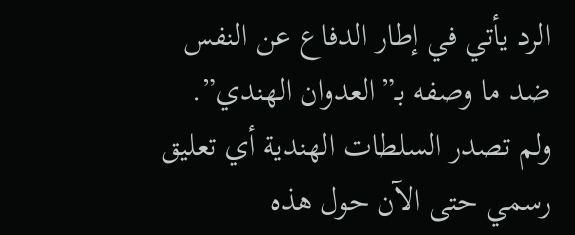الرد يأتي في إطار الدفاع عن النفس ضد ما وصفه بـ”العدوان الهندي”.
ولم تصدر السلطات الهندية أي تعليق رسمي حتى الآن حول هذه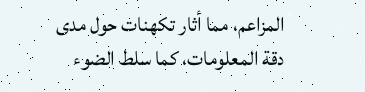المزاعم، مما أثار تكهنات حول مدى دقة المعلومات، كما سلط الضوء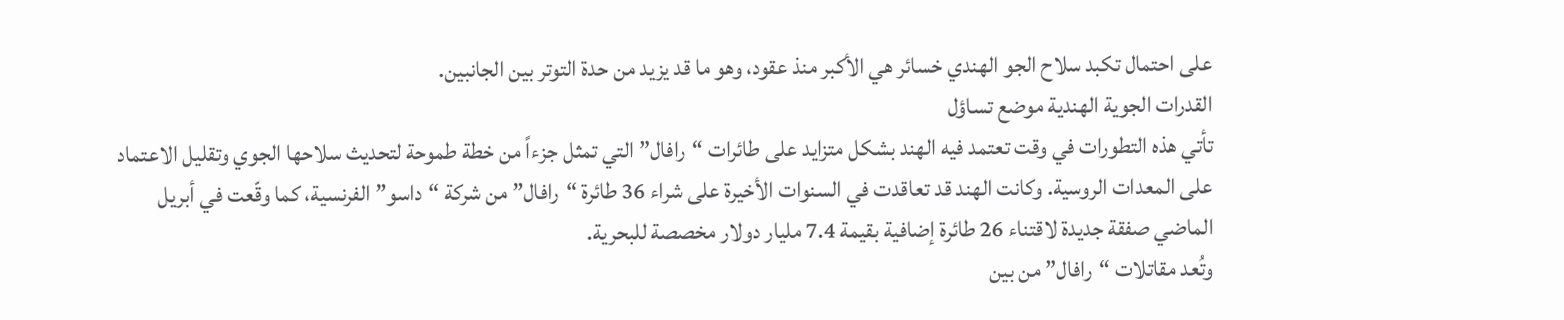على احتمال تكبد سلاح الجو الهندي خسائر هي الأكبر منذ عقود، وهو ما قد يزيد من حدة التوتر بين الجانبين.
القدرات الجوية الهندية موضع تساؤل
تأتي هذه التطورات في وقت تعتمد فيه الهند بشكل متزايد على طائرات “رافال” التي تمثل جزءاً من خطة طموحة لتحديث سلاحها الجوي وتقليل الاعتماد على المعدات الروسية. وكانت الهند قد تعاقدت في السنوات الأخيرة على شراء 36 طائرة “رافال” من شركة “داسو” الفرنسية، كما وقّعت في أبريل الماضي صفقة جديدة لاقتناء 26 طائرة إضافية بقيمة 7.4 مليار دولار مخصصة للبحرية.
وتُعد مقاتلات “رافال” من بين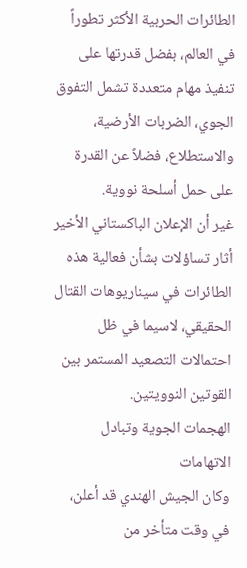الطائرات الحربية الأكثر تطوراً في العالم، بفضل قدرتها على تنفيذ مهام متعددة تشمل التفوق الجوي، الضربات الأرضية، والاستطلاع، فضلاً عن القدرة على حمل أسلحة نووية.
غير أن الإعلان الباكستاني الأخير أثار تساؤلات بشأن فعالية هذه الطائرات في سيناريوهات القتال الحقيقي، لاسيما في ظل احتمالات التصعيد المستمر بين القوتين النوويتين.
الهجمات الجوية وتبادل الاتهامات
وكان الجيش الهندي قد أعلن، في وقت متأخر من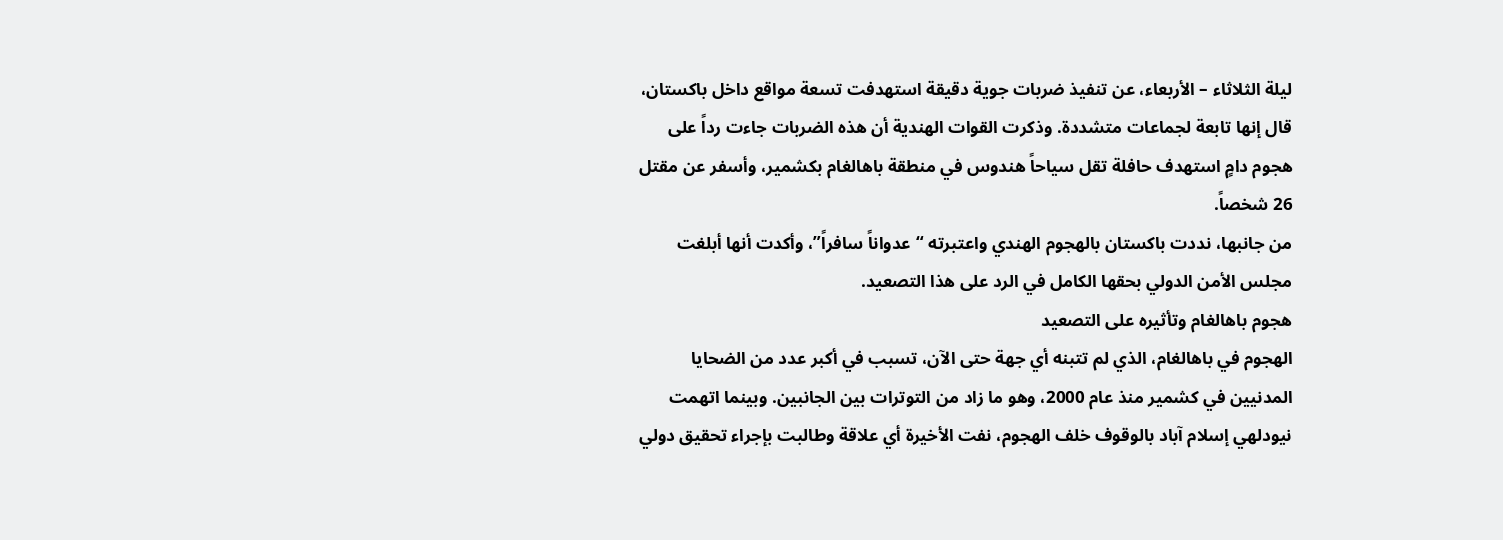ليلة الثلاثاء – الأربعاء، عن تنفيذ ضربات جوية دقيقة استهدفت تسعة مواقع داخل باكستان، قال إنها تابعة لجماعات متشددة. وذكرت القوات الهندية أن هذه الضربات جاءت رداً على هجوم دامٍ استهدف حافلة تقل سياحاً هندوس في منطقة باهالغام بكشمير، وأسفر عن مقتل 26 شخصاً.
من جانبها، نددت باكستان بالهجوم الهندي واعتبرته “عدواناً سافراً”، وأكدت أنها أبلغت مجلس الأمن الدولي بحقها الكامل في الرد على هذا التصعيد.
هجوم باهالغام وتأثيره على التصعيد
الهجوم في باهالغام، الذي لم تتبنه أي جهة حتى الآن، تسبب في أكبر عدد من الضحايا المدنيين في كشمير منذ عام 2000، وهو ما زاد من التوترات بين الجانبين. وبينما اتهمت نيودلهي إسلام آباد بالوقوف خلف الهجوم، نفت الأخيرة أي علاقة وطالبت بإجراء تحقيق دولي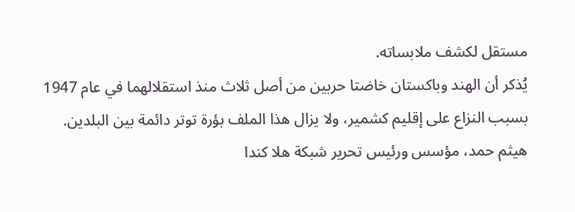مستقل لكشف ملابساته.
يُذكر أن الهند وباكستان خاضتا حربين من أصل ثلاث منذ استقلالهما في عام 1947 بسبب النزاع على إقليم كشمير، ولا يزال هذا الملف بؤرة توتر دائمة بين البلدين.
هيثم حمد، مؤسس ورئيس تحرير شبكة هلا كندا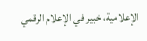الإعلامية، خبير في الإعلام الرقمي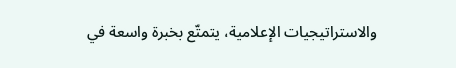والاستراتيجيات الإعلامية، يتمتّع بخبرة واسعة في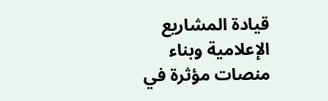قيادة المشاريع الإعلامية وبناء منصات مؤثرة في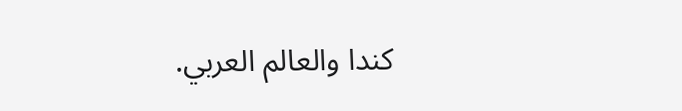كندا والعالم العربي.